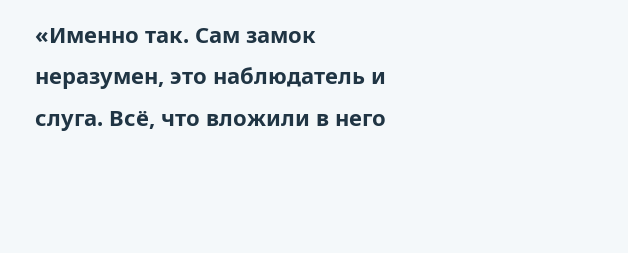«Именно так. Сам замок неразумен, это наблюдатель и слуга. Всё, что вложили в него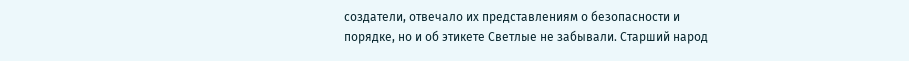создатели, отвечало их представлениям о безопасности и порядке, но и об этикете Светлые не забывали. Старший народ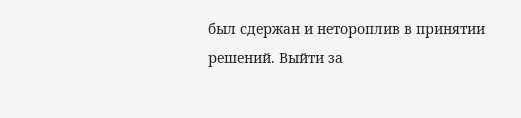был сдержан и нетороплив в принятии решений. Выйти за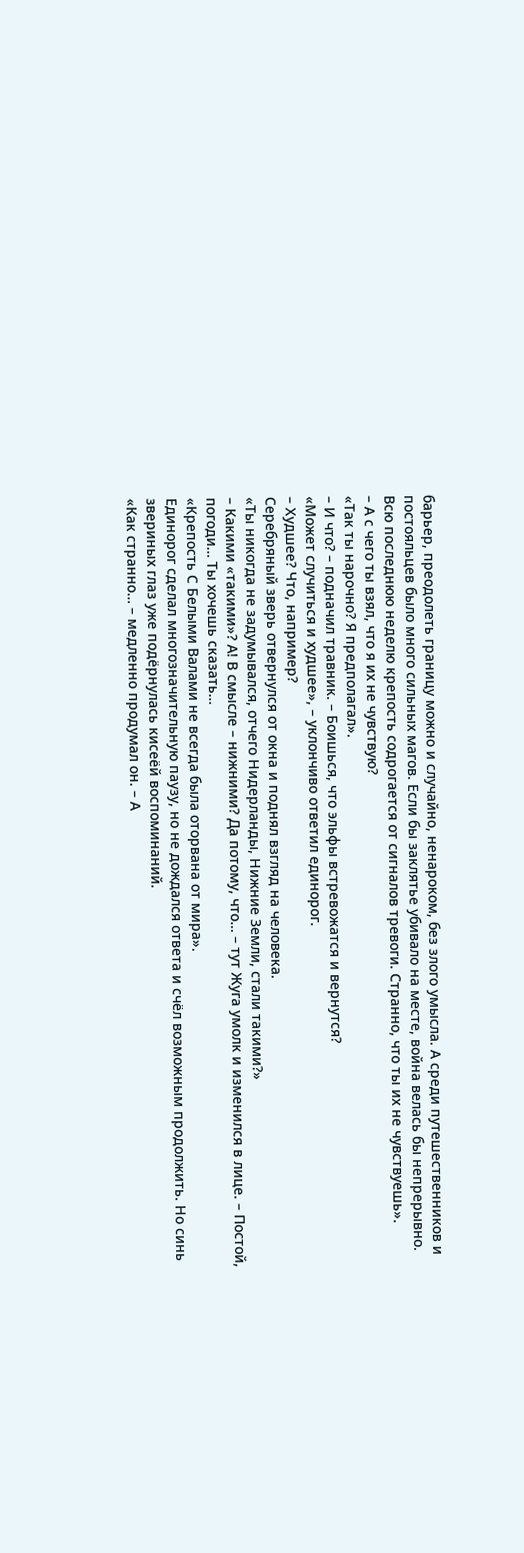барьер, преодолеть границу можно и случайно, ненароком, без злого умысла. А среди путешественников и постояльцев было много сильных магов. Если бы заклятье убивало на месте, война велась бы непрерывно. Всю последнюю неделю крепость содрогается от сигналов тревоги. Странно, что ты их не чувствуешь».
– А с чего ты взял, что я их не чувствую?
«Так ты нарочно? Я предполагал».
– И что? – подначил травник. – Боишься, что эльфы встревожатся и вернутся?
«Может случиться и худшее», – уклончиво ответил единорог.
– Худшее? Что, например?
Серебряный зверь отвернулся от окна и поднял взгляд на человека.
«Ты никогда не задумывался, отчего Нидерланды, Нижние Земли, стали такими?»
– Какими «такими»? А! В смысле – нижними? Да потому, что… – тут Жуга умолк и изменился в лице. – Постой, погоди… Ты хочешь сказать…
«Крепость С Белыми Валами не всегда была оторвана от мира».
Единорог сделал многозначительную паузу, но не дождался ответа и счёл возможным продолжить. Но синь звериных глаз уже подёрнулась кисеёй воспоминаний.
«Как странно… – медленно продумал он. – А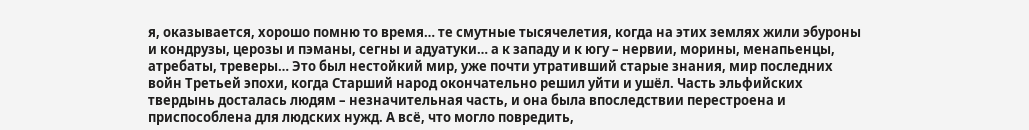я, оказывается, хорошо помню то время… те смутные тысячелетия, когда на этих землях жили эбуроны и кондрузы, церозы и пэманы, сегны и адуатуки… а к западу и к югу – нервии, морины, менапьенцы, атребаты, треверы… Это был нестойкий мир, уже почти утративший старые знания, мир последних войн Третьей эпохи, когда Старший народ окончательно решил уйти и ушёл. Часть эльфийских твердынь досталась людям – незначительная часть, и она была впоследствии перестроена и приспособлена для людских нужд. А всё, что могло повредить,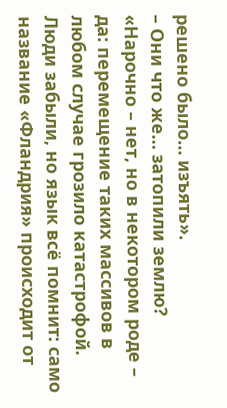решено было… изъять».
– Они что же… затопили землю?
«Нарочно – нет, но в некотором роде – да: перемещение таких массивов в любом случае грозило катастрофой. Люди забыли, но язык всё помнит: само название «Фландрия» происходит от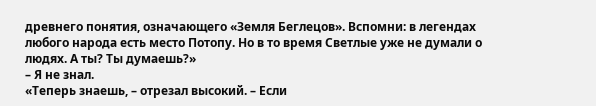древнего понятия, означающего «Земля Беглецов». Вспомни: в легендах любого народа есть место Потопу. Но в то время Светлые уже не думали о людях. А ты? Ты думаешь?»
– Я не знал.
«Теперь знаешь, – отрезал высокий. – Если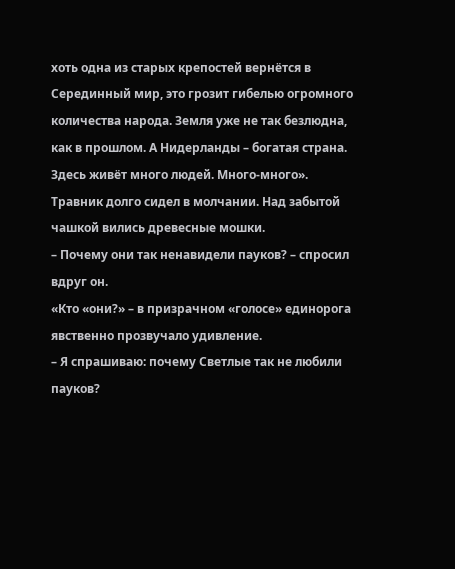хоть одна из старых крепостей вернётся в Серединный мир, это грозит гибелью огромного количества народа. Земля уже не так безлюдна, как в прошлом. А Нидерланды – богатая страна. Здесь живёт много людей. Много-много».
Травник долго сидел в молчании. Над забытой чашкой вились древесные мошки.
– Почему они так ненавидели пауков? – спросил вдруг он.
«Кто «они?» – в призрачном «голосе» единорога явственно прозвучало удивление.
– Я спрашиваю: почему Светлые так не любили пауков?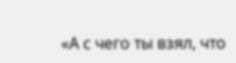«А с чего ты взял, что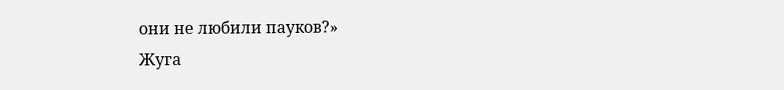они не любили пауков?»
Жуга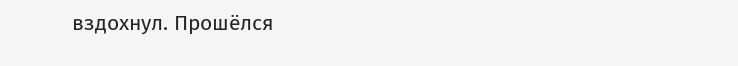вздохнул. Прошёлся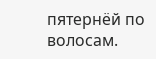пятернёй по волосам.